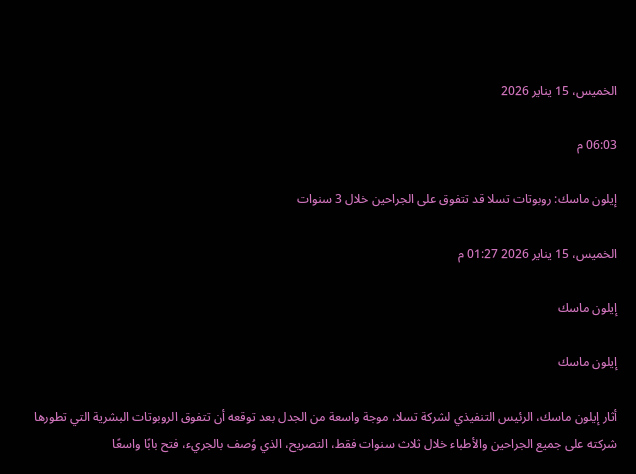الخميس، 15 يناير 2026

06:03 م

إيلون ماسك: روبوتات تسلا قد تتفوق على الجراحين خلال 3 سنوات

الخميس، 15 يناير 2026 01:27 م

إيلون ماسك

إيلون ماسك

أثار إيلون ماسك، الرئيس التنفيذي لشركة تسلا، موجة واسعة من الجدل بعد توقعه أن تتفوق الروبوتات البشرية التي تطورها شركته على جميع الجراحين والأطباء خلال ثلاث سنوات فقط، التصريح، الذي وُصف بالجريء، فتح بابًا واسعًا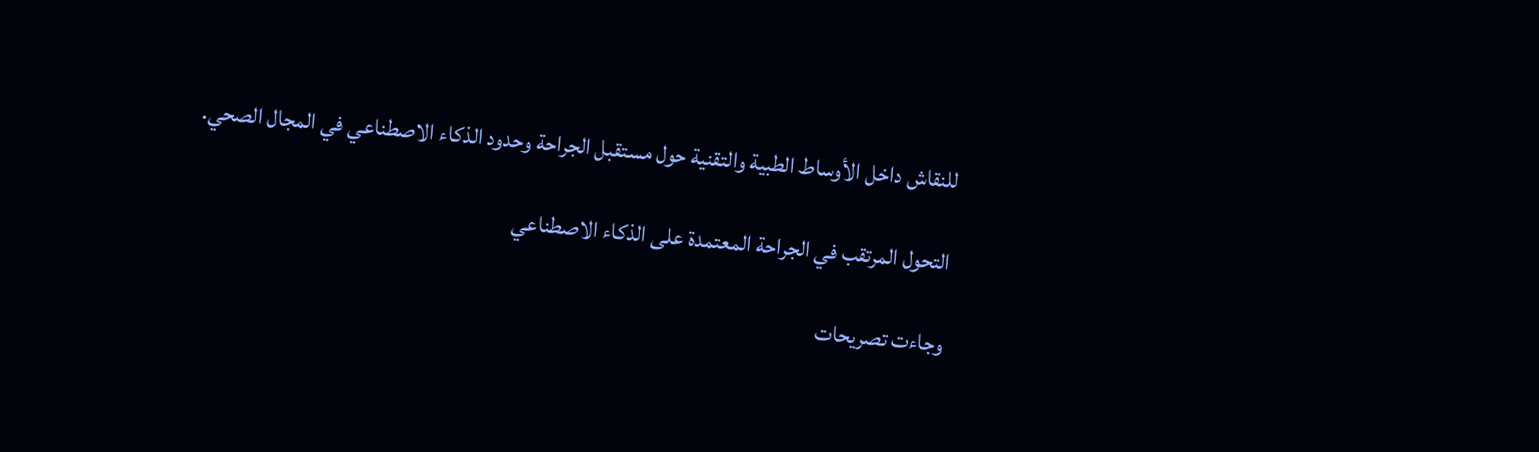للنقاش داخل الأوساط الطبية والتقنية حول مستقبل الجراحة وحدود الذكاء الاصطناعي في المجال الصحي.

التحول المرتقب في الجراحة المعتمدة على الذكاء الاصطناعي

وجاءت تصريحات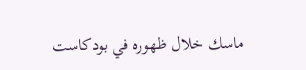ماسك خلال ظهوره في بودكاست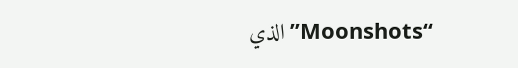“Moonshots” الذي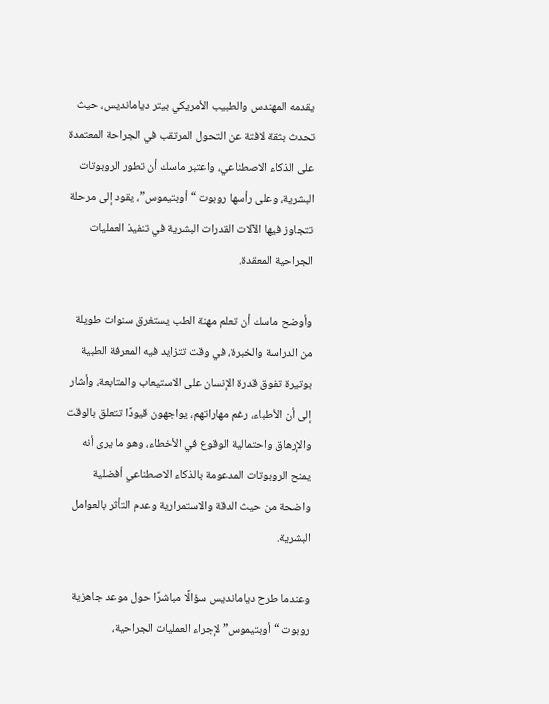يقدمه المهندس والطبيب الأمريكي بيتر ديامانديس، حيث تحدث بثقة لافتة عن التحول المرتقب في الجراحة المعتمدة على الذكاء الاصطناعي، واعتبر ماسك أن تطور الروبوتات البشرية، وعلى رأسها روبوت “أوبتيموس”، يقود إلى مرحلة تتجاوز فيها الآلات القدرات البشرية في تنفيذ العمليات الجراحية المعقدة.

وأوضح ماسك أن تعلم مهنة الطب يستغرق سنوات طويلة من الدراسة والخبرة، في وقت تتزايد فيه المعرفة الطبية بوتيرة تفوق قدرة الإنسان على الاستيعاب والمتابعة، وأشار إلى أن الأطباء، رغم مهاراتهم، يواجهون قيودًا تتعلق بالوقت والإرهاق واحتمالية الوقوع في الأخطاء، وهو ما يرى أنه يمنح الروبوتات المدعومة بالذكاء الاصطناعي أفضلية واضحة من حيث الدقة والاستمرارية وعدم التأثر بالعوامل البشرية.

وعندما طرح ديامانديس سؤالًا مباشرًا حول موعد جاهزية روبوت “أوبتيموس” لإجراء العمليات الجراحية،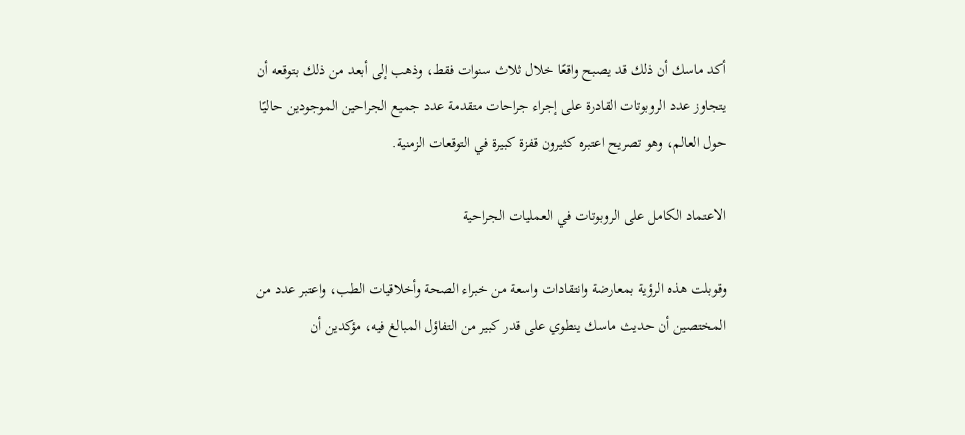أكد ماسك أن ذلك قد يصبح واقعًا خلال ثلاث سنوات فقط، وذهب إلى أبعد من ذلك بتوقعه أن يتجاوز عدد الروبوتات القادرة على إجراء جراحات متقدمة عدد جميع الجراحين الموجودين حاليًا حول العالم، وهو تصريح اعتبره كثيرون قفزة كبيرة في التوقعات الزمنية.

الاعتماد الكامل على الروبوتات في العمليات الجراحية

وقوبلت هذه الرؤية بمعارضة وانتقادات واسعة من خبراء الصحة وأخلاقيات الطب، واعتبر عدد من المختصين أن حديث ماسك ينطوي على قدر كبير من التفاؤل المبالغ فيه، مؤكدين أن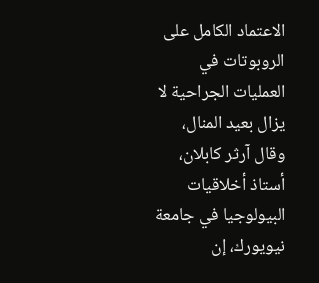الاعتماد الكامل على الروبوتات في العمليات الجراحية لا يزال بعيد المنال، وقال آرثر كابلان، أستاذ أخلاقيات البيولوجيا في جامعة نيويورك، إن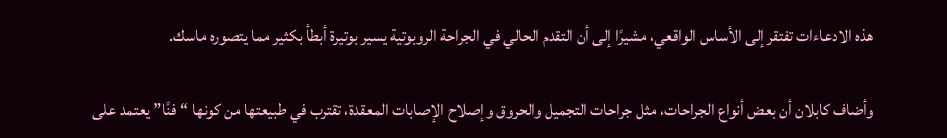هذه الادعاءات تفتقر إلى الأساس الواقعي، مشيرًا إلى أن التقدم الحالي في الجراحة الروبوتية يسير بوتيرة أبطأ بكثير مما يتصوره ماسك.

وأضاف كابلان أن بعض أنواع الجراحات، مثل جراحات التجميل والحروق وإصلاح الإصابات المعقدة، تقترب في طبيعتها من كونها “فنًا” يعتمد على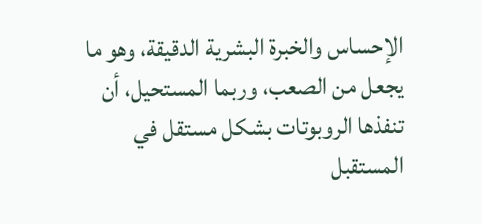الإحساس والخبرة البشرية الدقيقة، وهو ما يجعل من الصعب، وربما المستحيل، أن تنفذها الروبوتات بشكل مستقل في المستقبل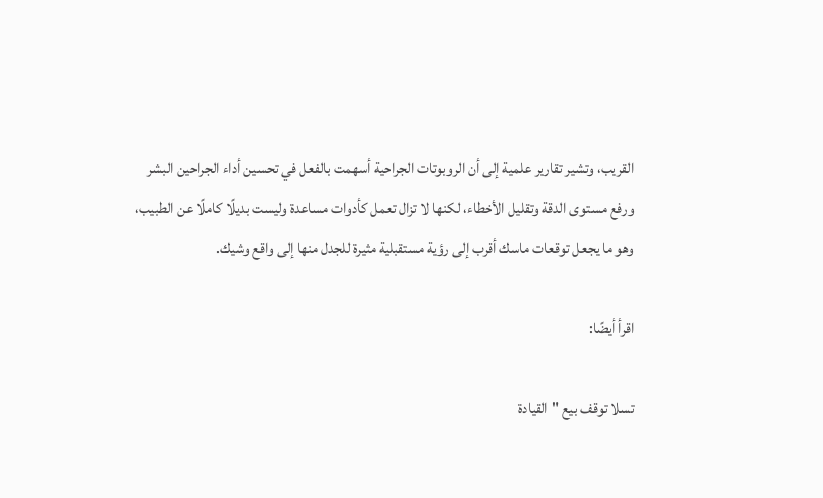القريب، وتشير تقارير علمية إلى أن الروبوتات الجراحية أسهمت بالفعل في تحسين أداء الجراحين البشر ورفع مستوى الدقة وتقليل الأخطاء، لكنها لا تزال تعمل كأدوات مساعدة وليست بديلًا كاملًا عن الطبيب، وهو ما يجعل توقعات ماسك أقرب إلى رؤية مستقبلية مثيرة للجدل منها إلى واقع وشيك.

اقرأ أيضًا:

تسلا توقف بيع "القيادة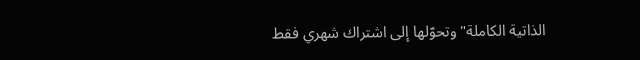الذاتية الكاملة" وتحوّلها إلى اشتراك شهري فقط